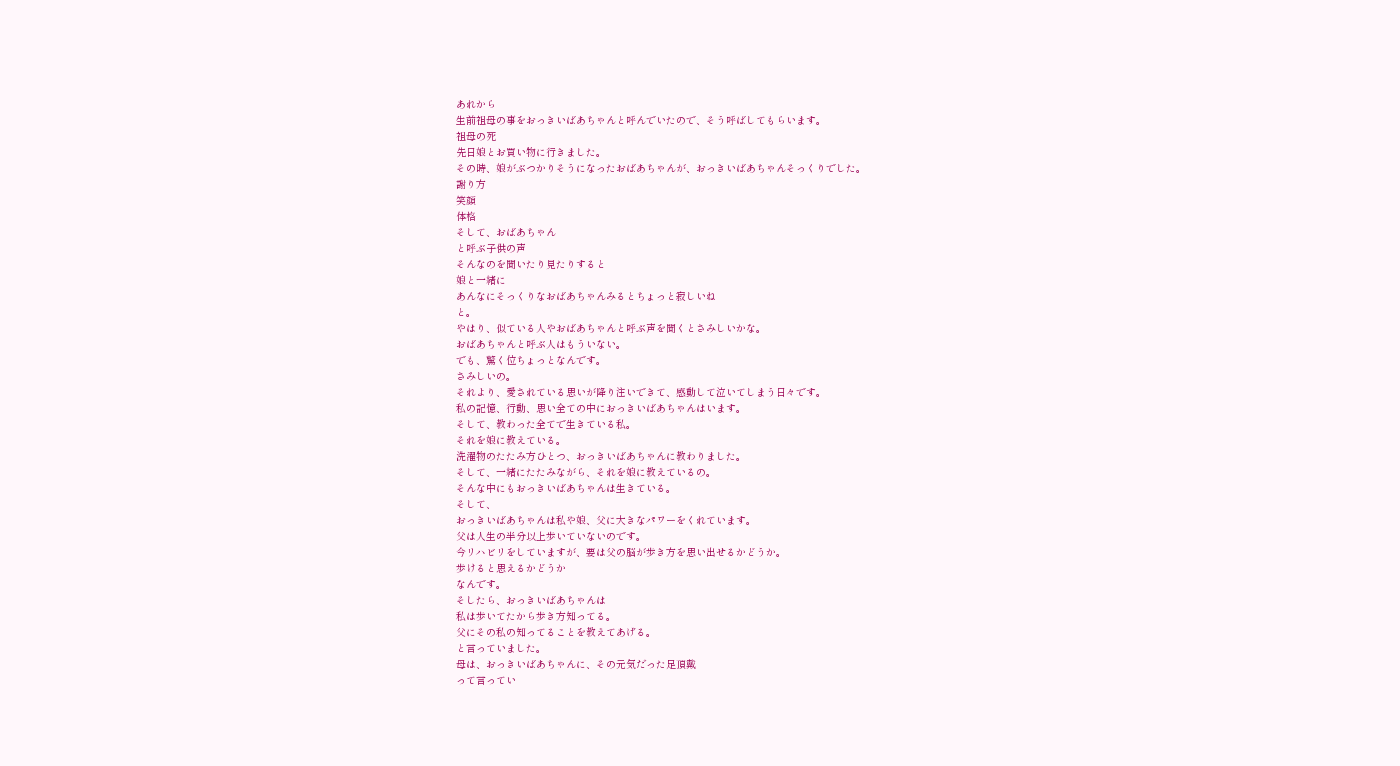あれから
生前祖母の事をおっきいばあちゃんと呼んでいたので、そう呼ばしてもらいます。
祖母の死
先日娘とお買い物に行きました。
その時、娘がぶつかりそうになったおばあちゃんが、おっきいばあちゃんそっくりでした。
謝り方
笑顔
体格
そして、おばあちゃん
と呼ぶ子供の声
そんなのを聞いたり見たりすると
娘と一緒に
あんなにそっくりなおばあちゃんみるとちょっと寂しいね
と。
やはり、似ている人やおばあちゃんと呼ぶ声を聞くとさみしいかな。
おばあちゃんと呼ぶ人はもういない。
でも、驚く位ちょっとなんです。
さみしいの。
それより、愛されている思いが降り注いできて、感動して泣いてしまう日々です。
私の記憶、行動、思い全ての中におっきいばあちゃんはいます。
そして、教わった全てで生きている私。
それを娘に教えている。
洗濯物のたたみ方ひとつ、おっきいばあちゃんに教わりました。
そして、一緒にたたみながら、それを娘に教えているの。
そんな中にもおっきいばあちゃんは生きている。
そして、
おっきいばあちゃんは私や娘、父に大きなパワーをくれています。
父は人生の半分以上歩いていないのです。
今リハビリをしていますが、要は父の脳が歩き方を思い出せるかどうか。
歩けると思えるかどうか
なんです。
そしたら、おっきいばあちゃんは
私は歩いてたから歩き方知ってる。
父にその私の知ってることを教えてあげる。
と言っていました。
母は、おっきいばあちゃんに、その元気だった足頂戴
って言ってい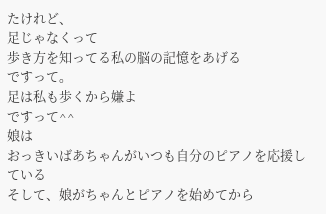たけれど、
足じゃなくって
歩き方を知ってる私の脳の記憶をあげる
ですって。
足は私も歩くから嫌よ
ですって^^
娘は
おっきいばあちゃんがいつも自分のピアノを応援している
そして、娘がちゃんとピアノを始めてから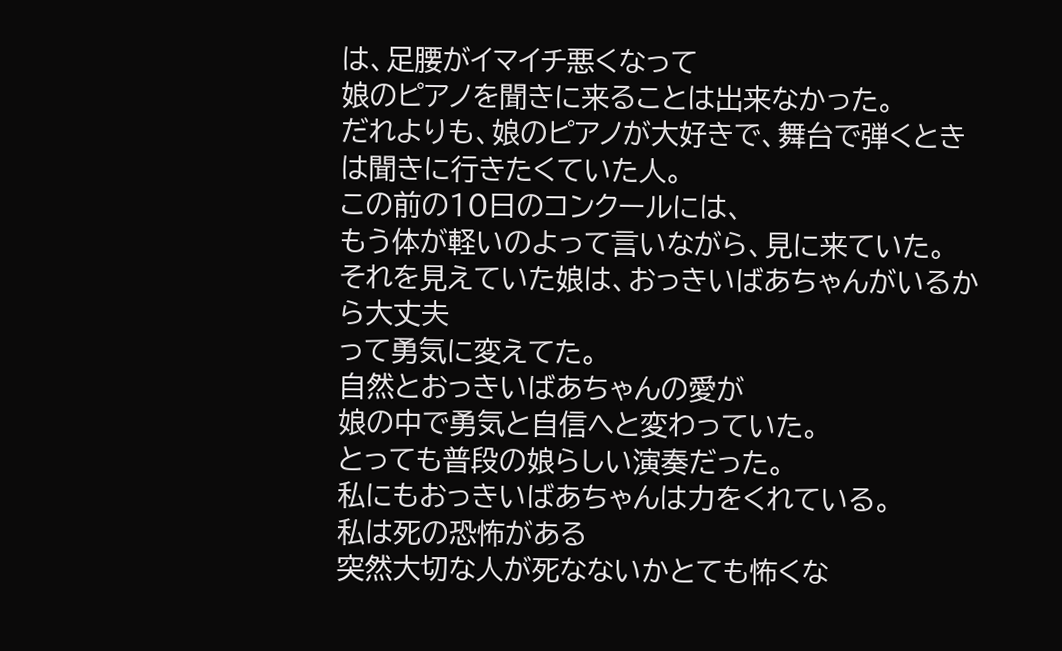は、足腰がイマイチ悪くなって
娘のピアノを聞きに来ることは出来なかった。
だれよりも、娘のピアノが大好きで、舞台で弾くときは聞きに行きたくていた人。
この前の10日のコンクールには、
もう体が軽いのよって言いながら、見に来ていた。
それを見えていた娘は、おっきいばあちゃんがいるから大丈夫
って勇気に変えてた。
自然とおっきいばあちゃんの愛が
娘の中で勇気と自信へと変わっていた。
とっても普段の娘らしい演奏だった。
私にもおっきいばあちゃんは力をくれている。
私は死の恐怖がある
突然大切な人が死なないかとても怖くな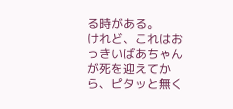る時がある。
けれど、これはおっきいばあちゃんが死を迎えてから、ピタッと無く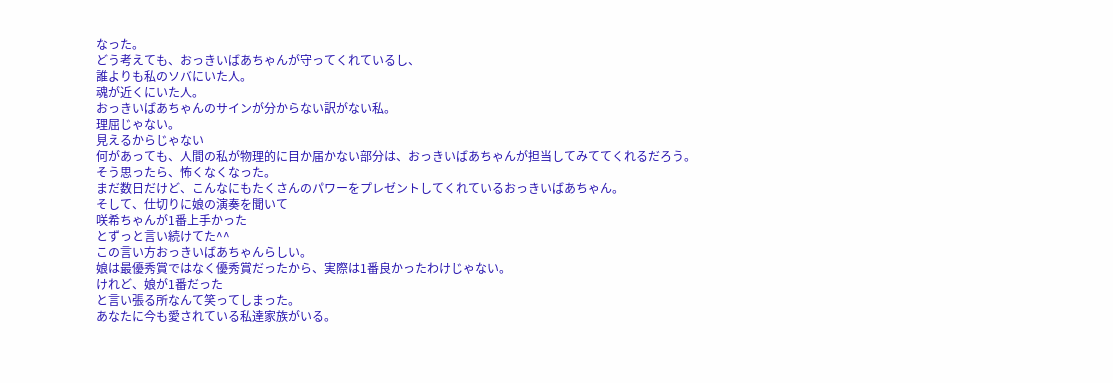なった。
どう考えても、おっきいばあちゃんが守ってくれているし、
誰よりも私のソバにいた人。
魂が近くにいた人。
おっきいばあちゃんのサインが分からない訳がない私。
理屈じゃない。
見えるからじゃない
何があっても、人間の私が物理的に目か届かない部分は、おっきいばあちゃんが担当してみててくれるだろう。
そう思ったら、怖くなくなった。
まだ数日だけど、こんなにもたくさんのパワーをプレゼントしてくれているおっきいばあちゃん。
そして、仕切りに娘の演奏を聞いて
咲希ちゃんが1番上手かった
とずっと言い続けてた^^
この言い方おっきいばあちゃんらしい。
娘は最優秀賞ではなく優秀賞だったから、実際は1番良かったわけじゃない。
けれど、娘が1番だった
と言い張る所なんて笑ってしまった。
あなたに今も愛されている私達家族がいる。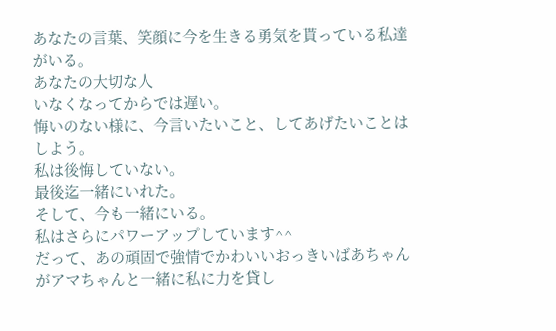あなたの言葉、笑顔に今を生きる勇気を貰っている私達がいる。
あなたの大切な人
いなくなってからでは遅い。
悔いのない様に、今言いたいこと、してあげたいことはしよう。
私は後悔していない。
最後迄一緒にいれた。
そして、今も一緒にいる。
私はさらにパワーアップしています^^
だって、あの頑固で強情でかわいいおっきいばあちゃんがアマちゃんと一緒に私に力を貸し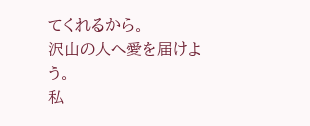てくれるから。
沢山の人へ愛を届けよう。
私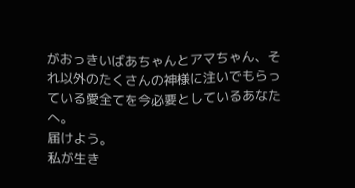がおっきいばあちゃんとアマちゃん、それ以外のたくさんの神様に注いでもらっている愛全てを今必要としているあなたへ。
届けよう。
私が生き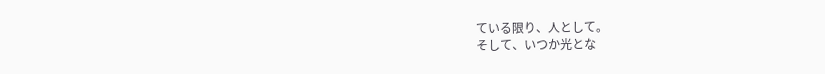ている限り、人として。
そして、いつか光とな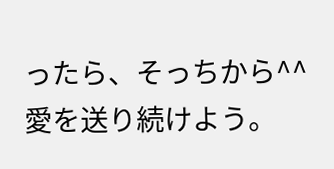ったら、そっちから^^
愛を送り続けよう。